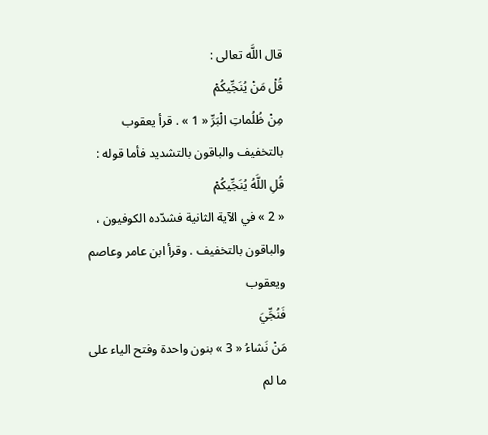قال اللَّه تعالى :
قُلْ مَنْ يُنَجِّيكُمْ
مِنْ ظُلُماتِ الْبَرِّ « 1 » . قرأ يعقوب بالتخفيف والباقون بالتشديد فأما قوله :
قُلِ اللَّهُ يُنَجِّيكُمْ
« 2 » في الآية الثانية فشدّده الكوفيون ، والباقون بالتخفيف . وقرأ ابن عامر وعاصم ويعقوب
فَنُجِّيَ
مَنْ نَشاءُ « 3 » بنون واحدة وفتح الياء على ما لم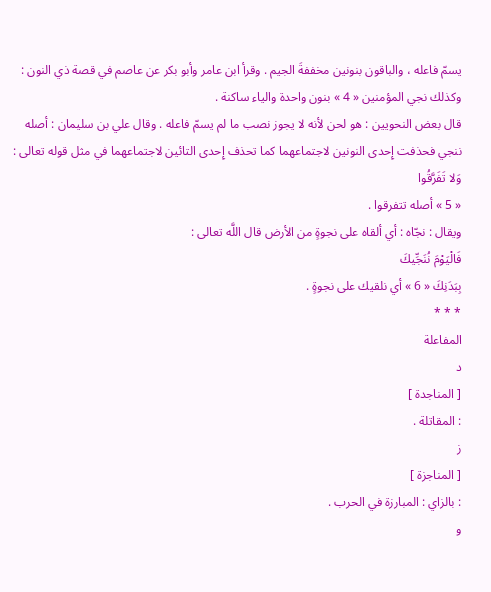يسمّ فاعله ، والباقون بنونين مخففةَ الجيم . وقرأ ابن عامر وأبو بكر عن عاصم في قصة ذي النون : وكذلك نجي المؤمنين « 4 » بنون واحدة والياء ساكنة .
قال بعض النحويين : هو لحن لأنه لا يجوز نصب ما لم يسمّ فاعله . وقال علي بن سليمان : أصله ننجي فحذفت إِحدى النونين لاجتماعهما كما تحذف إِحدى التائين لاجتماعهما في مثل قوله تعالى :
وَلا تَفَرَّقُوا
« 5 » أصله تتفرقوا .
ويقال : نجّاه : أي ألقاه على نجوةٍ من الأرض قال اللَّه تعالى :
فَالْيَوْمَ نُنَجِّيكَ
بِبَدَنِكَ « 6 » أي نلقيك على نجوةٍ .
* * *
المفاعلة
د
[ المناجدة ]
: المقاتلة .
ز
[ المناجزة ]
: بالزاي : المبارزة في الحرب .
و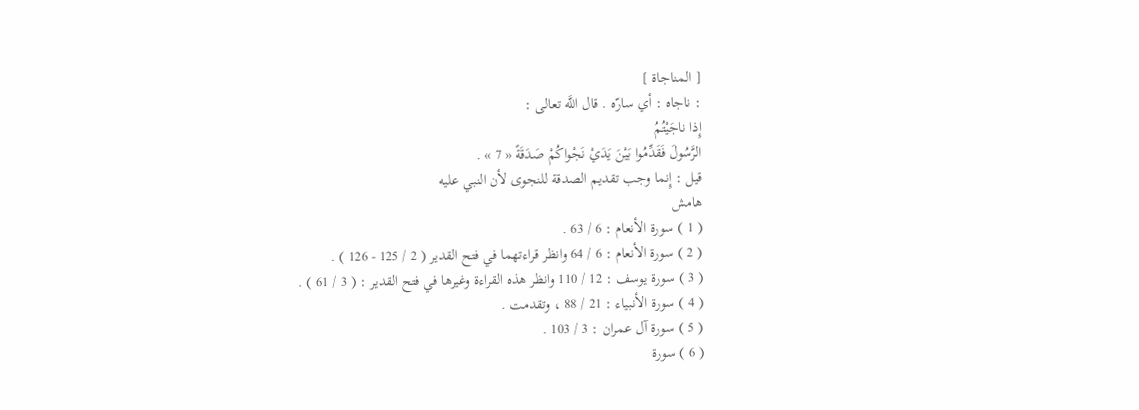[ المناجاة ]
: ناجاه : أي سارّه . قال اللَّه تعالى :
إِذا ناجَيْتُمُ
الرَّسُولَ فَقَدِّمُوا بَيْنَ يَدَيْ نَجْواكُمْ صَدَقَةً « 7 » .
قيل : إِنما وجب تقديم الصدقة للنجوى لأن النبي عليه
هامش
( 1 ) سورة الأنعام : 6 / 63 .
( 2 ) سورة الأنعام : 6 / 64 وانظر قراءتهما في فتح القدير ( 2 / 125 - 126 ) .
( 3 ) سورة يوسف : 12 / 110 وانظر هذه القراءة وغيرها في فتح القدير : ( 3 / 61 ) .
( 4 ) سورة الأنبياء : 21 / 88 ، وتقدمت .
( 5 ) سورة آل عمران : 3 / 103 .
( 6 ) سورة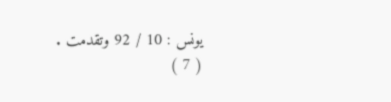يونس : 10 / 92 وتقدمت .
( 7 )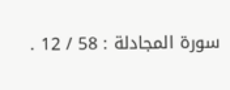سورة المجادلة : 58 / 12 .